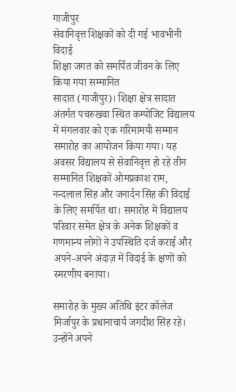गाजीपुर
सेवानिवृत्त शिक्षकों को दी गई भावभीनी विदाई
शिक्षा जगत को समर्पित जीवन के लिए किया गया सम्मानित
सादात (गाजीपुर)। शिक्षा क्षेत्र सादात अंतर्गत पचरुखवा स्थित कम्पोजिट विद्यालय में मंगलवार को एक गरिमामयी सम्मान समारोह का आयोजन किया गया। यह अवसर विद्यालय से सेवानिवृत्त हो रहे तीन सम्मानित शिक्षकों ओमप्रकाश राम, नन्दलाल सिंह और जनार्दन सिंह की विदाई के लिए समर्पित था। समारोह में विद्यालय परिवार समेत क्षेत्र के अनेक शिक्षकों व गणमान्य लोगों ने उपस्थिति दर्ज कराई और अपने-अपने अंदाज़ में विदाई के क्षणों को स्मरणीय बनाया।

समारोह के मुख्य अतिथि इंटर कॉलेज मिर्जापुर के प्रधानाचार्य जगदीश सिंह रहे। उन्होंने अपने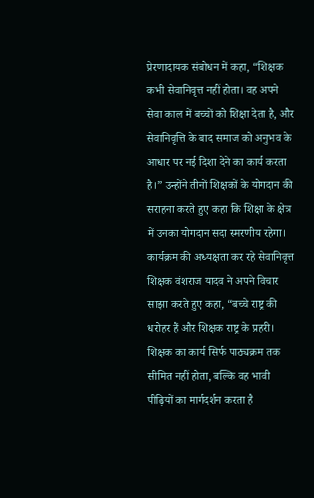प्रेरणादायक संबोधन में कहा, “शिक्षक कभी सेवानिवृत्त नहीं होता। वह अपने सेवा काल में बच्चों को शिक्षा देता है, और सेवानिवृत्ति के बाद समाज को अनुभव के आधार पर नई दिशा देने का कार्य करता है।” उन्होंने तीनों शिक्षकों के योगदान की सराहना करते हुए कहा कि शिक्षा के क्षेत्र में उनका योगदान सदा स्मरणीय रहेगा।
कार्यक्रम की अध्यक्षता कर रहे सेवानिवृत्त शिक्षक वंशराज यादव ने अपने विचार साझा करते हुए कहा, “बच्चे राष्ट्र की धरोहर हैं और शिक्षक राष्ट्र के प्रहरी। शिक्षक का कार्य सिर्फ पाठ्यक्रम तक सीमित नहीं होता, बल्कि वह भावी पीढ़ियों का मार्गदर्शन करता है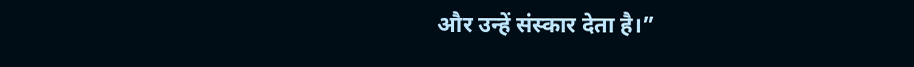और उन्हें संस्कार देता है।”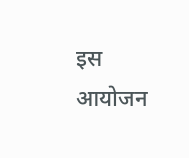इस आयोजन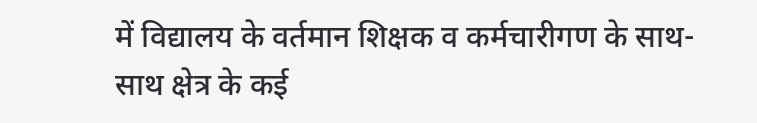में विद्यालय के वर्तमान शिक्षक व कर्मचारीगण के साथ-साथ क्षेत्र के कई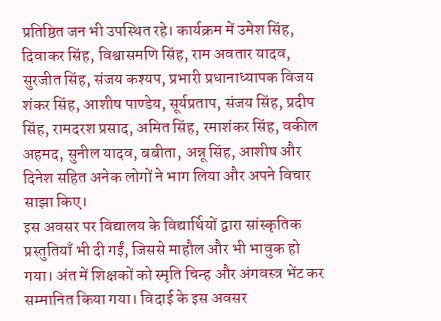प्रतिष्ठित जन भी उपस्थित रहे। कार्यक्रम में उमेश सिंह, दिवाकर सिंह, विश्वासमणि सिंह, राम अवतार यादव, सुरजीत सिंह, संजय कश्यप, प्रभारी प्रधानाध्यापक विजय शंकर सिंह, आशीष पाण्डेय, सूर्यप्रताप, संजय सिंह, प्रदीप सिंह, रामदरश प्रसाद, अमित सिंह, रमाशंकर सिंह, वकील अहमद, सुनील यादव, बबीता, अन्नू सिंह, आशीष और दिनेश सहित अनेक लोगों ने भाग लिया और अपने विचार साझा किए।
इस अवसर पर विद्यालय के विद्यार्थियों द्वारा सांस्कृतिक प्रस्तुतियाँ भी दी गईं, जिससे माहौल और भी भावुक हो गया। अंत में शिक्षकों को स्मृति चिन्ह और अंगवस्त्र भेंट कर सम्मानित किया गया। विदाई के इस अवसर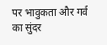पर भावुकता और गर्व का सुंदर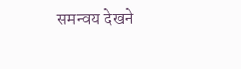समन्वय देखने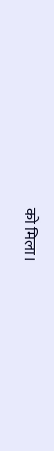को मिला।